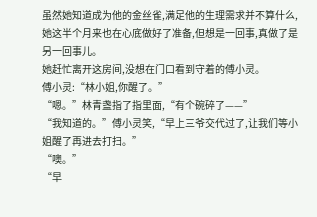虽然她知道成为他的金丝雀,满足他的生理需求并不算什么,她这半个月来也在心底做好了准备,但想是一回事,真做了是另一回事儿。
她赶忙离开这房间,没想在门口看到守着的傅小灵。
傅小灵:“林小姐,你醒了。”
“嗯。”林青盏指了指里面,“有个碗碎了——”
“我知道的。”傅小灵笑,“早上三爷交代过了,让我们等小姐醒了再进去打扫。”
“噢。”
“早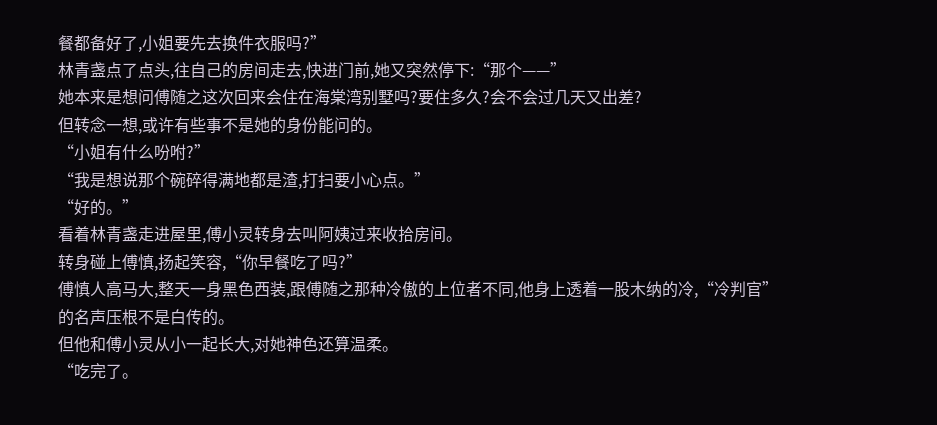餐都备好了,小姐要先去换件衣服吗?”
林青盏点了点头,往自己的房间走去,快进门前,她又突然停下:“那个——”
她本来是想问傅随之这次回来会住在海棠湾别墅吗?要住多久?会不会过几天又出差?
但转念一想,或许有些事不是她的身份能问的。
“小姐有什么吩咐?”
“我是想说那个碗碎得满地都是渣,打扫要小心点。”
“好的。”
看着林青盏走进屋里,傅小灵转身去叫阿姨过来收拾房间。
转身碰上傅慎,扬起笑容,“你早餐吃了吗?”
傅慎人高马大,整天一身黑色西装,跟傅随之那种冷傲的上位者不同,他身上透着一股木纳的冷,“冷判官”的名声压根不是白传的。
但他和傅小灵从小一起长大,对她神色还算温柔。
“吃完了。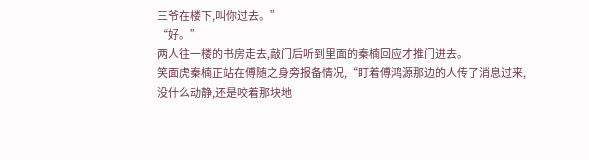三爷在楼下,叫你过去。”
“好。”
两人往一楼的书房走去,敲门后听到里面的秦楠回应才推门进去。
笑面虎秦楠正站在傅随之身旁报备情况,“盯着傅鸿源那边的人传了消息过来,没什么动静,还是咬着那块地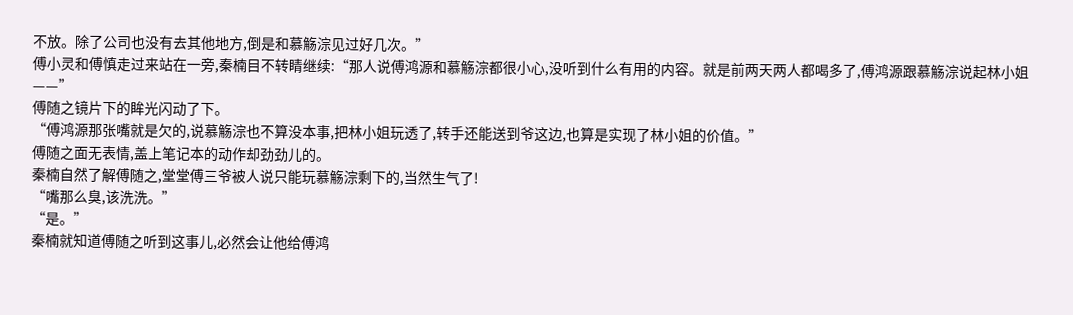不放。除了公司也没有去其他地方,倒是和慕觞淙见过好几次。”
傅小灵和傅慎走过来站在一旁,秦楠目不转睛继续:“那人说傅鸿源和慕觞淙都很小心,没听到什么有用的内容。就是前两天两人都喝多了,傅鸿源跟慕觞淙说起林小姐——”
傅随之镜片下的眸光闪动了下。
“傅鸿源那张嘴就是欠的,说慕觞淙也不算没本事,把林小姐玩透了,转手还能送到爷这边,也算是实现了林小姐的价值。”
傅随之面无表情,盖上笔记本的动作却劲劲儿的。
秦楠自然了解傅随之,堂堂傅三爷被人说只能玩慕觞淙剩下的,当然生气了!
“嘴那么臭,该洗洗。”
“是。”
秦楠就知道傅随之听到这事儿,必然会让他给傅鸿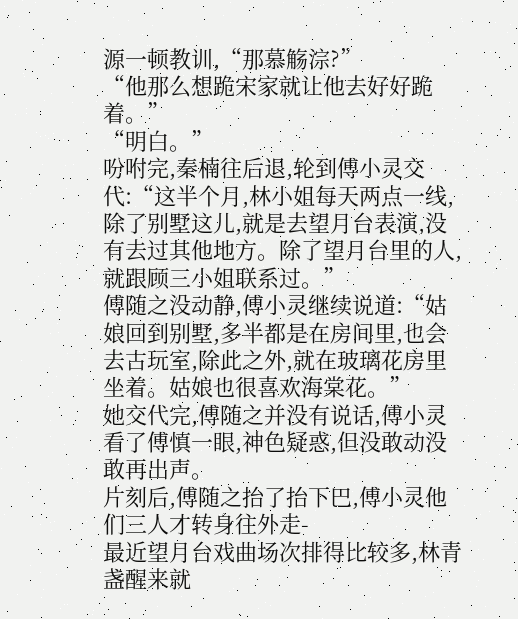源一顿教训,“那慕觞淙?”
“他那么想跪宋家就让他去好好跪着。”
“明白。”
吩咐完,秦楠往后退,轮到傅小灵交代:“这半个月,林小姐每天两点一线,除了别墅这儿,就是去望月台表演,没有去过其他地方。除了望月台里的人,就跟顾三小姐联系过。”
傅随之没动静,傅小灵继续说道:“姑娘回到别墅,多半都是在房间里,也会去古玩室,除此之外,就在玻璃花房里坐着。姑娘也很喜欢海棠花。”
她交代完,傅随之并没有说话,傅小灵看了傅慎一眼,神色疑惑,但没敢动没敢再出声。
片刻后,傅随之抬了抬下巴,傅小灵他们三人才转身往外走-
最近望月台戏曲场次排得比较多,林青盏醒来就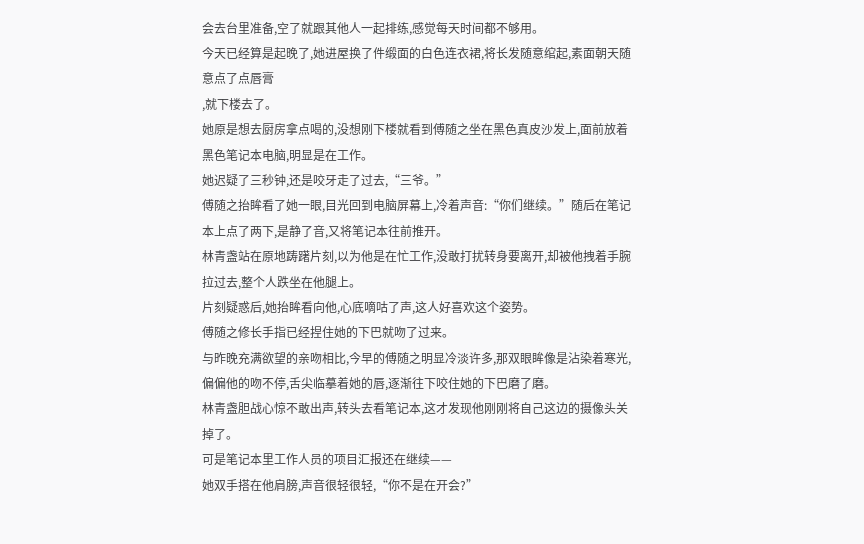会去台里准备,空了就跟其他人一起排练,感觉每天时间都不够用。
今天已经算是起晚了,她进屋换了件缎面的白色连衣裙,将长发随意绾起,素面朝天随意点了点唇膏
,就下楼去了。
她原是想去厨房拿点喝的,没想刚下楼就看到傅随之坐在黑色真皮沙发上,面前放着黑色笔记本电脑,明显是在工作。
她迟疑了三秒钟,还是咬牙走了过去,“三爷。”
傅随之抬眸看了她一眼,目光回到电脑屏幕上,冷着声音:“你们继续。”随后在笔记本上点了两下,是静了音,又将笔记本往前推开。
林青盏站在原地踌躇片刻,以为他是在忙工作,没敢打扰转身要离开,却被他拽着手腕拉过去,整个人跌坐在他腿上。
片刻疑惑后,她抬眸看向他,心底嘀咕了声,这人好喜欢这个姿势。
傅随之修长手指已经捏住她的下巴就吻了过来。
与昨晚充满欲望的亲吻相比,今早的傅随之明显冷淡许多,那双眼眸像是沾染着寒光,偏偏他的吻不停,舌尖临摹着她的唇,逐渐往下咬住她的下巴磨了磨。
林青盏胆战心惊不敢出声,转头去看笔记本,这才发现他刚刚将自己这边的摄像头关掉了。
可是笔记本里工作人员的项目汇报还在继续——
她双手搭在他肩膀,声音很轻很轻,“你不是在开会?”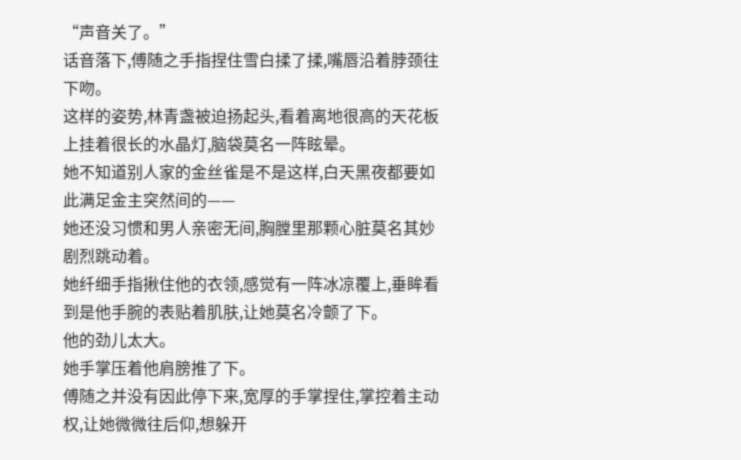“声音关了。”
话音落下,傅随之手指捏住雪白揉了揉,嘴唇沿着脖颈往下吻。
这样的姿势,林青盏被迫扬起头,看着离地很高的天花板上挂着很长的水晶灯,脑袋莫名一阵眩晕。
她不知道别人家的金丝雀是不是这样,白天黑夜都要如此满足金主突然间的——
她还没习惯和男人亲密无间,胸膛里那颗心脏莫名其妙剧烈跳动着。
她纤细手指揪住他的衣领,感觉有一阵冰凉覆上,垂眸看到是他手腕的表贴着肌肤,让她莫名冷颤了下。
他的劲儿太大。
她手掌压着他肩膀推了下。
傅随之并没有因此停下来,宽厚的手掌捏住,掌控着主动权,让她微微往后仰,想躲开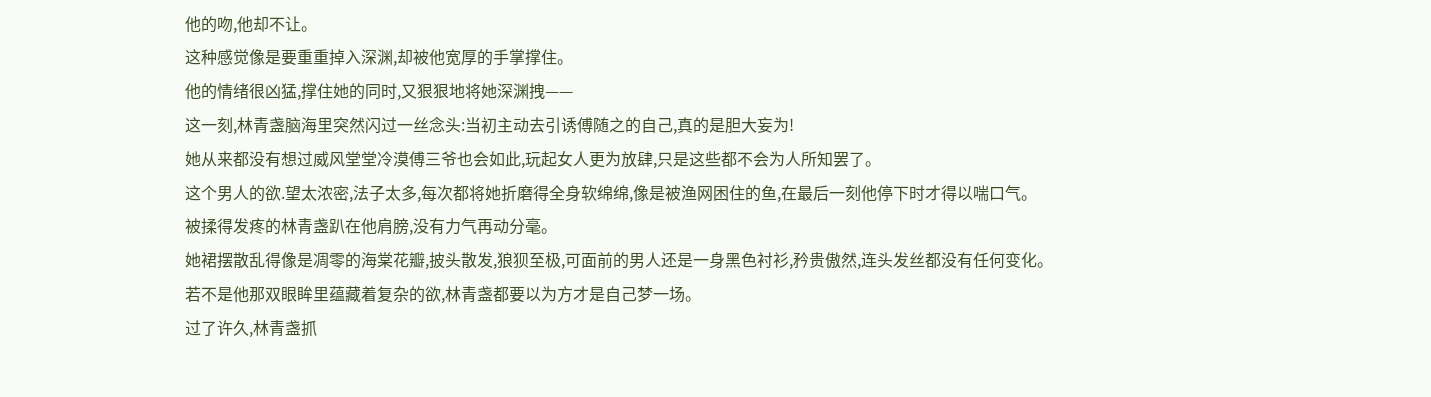他的吻,他却不让。
这种感觉像是要重重掉入深渊,却被他宽厚的手掌撑住。
他的情绪很凶猛,撑住她的同时,又狠狠地将她深渊拽——
这一刻,林青盏脑海里突然闪过一丝念头:当初主动去引诱傅随之的自己,真的是胆大妄为!
她从来都没有想过威风堂堂冷漠傅三爷也会如此,玩起女人更为放肆,只是这些都不会为人所知罢了。
这个男人的欲.望太浓密,法子太多,每次都将她折磨得全身软绵绵,像是被渔网困住的鱼,在最后一刻他停下时才得以喘口气。
被揉得发疼的林青盏趴在他肩膀,没有力气再动分毫。
她裙摆散乱得像是凋零的海棠花瓣,披头散发,狼狈至极,可面前的男人还是一身黑色衬衫,矜贵傲然,连头发丝都没有任何变化。
若不是他那双眼眸里蕴藏着复杂的欲,林青盏都要以为方才是自己梦一场。
过了许久,林青盏抓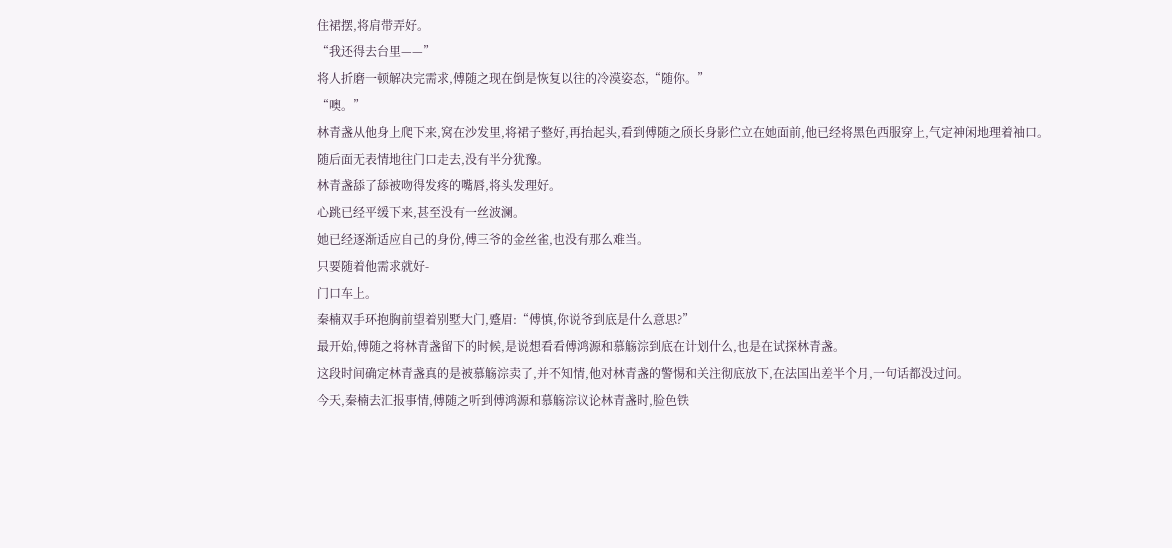住裙摆,将肩带弄好。
“我还得去台里——”
将人折磨一顿解决完需求,傅随之现在倒是恢复以往的冷漠姿态,“随你。”
“噢。”
林青盏从他身上爬下来,窝在沙发里,将裙子整好,再抬起头,看到傅随之颀长身影伫立在她面前,他已经将黑色西服穿上,气定神闲地理着袖口。
随后面无表情地往门口走去,没有半分犹豫。
林青盏舔了舔被吻得发疼的嘴唇,将头发理好。
心跳已经平缓下来,甚至没有一丝波澜。
她已经逐渐适应自己的身份,傅三爷的金丝雀,也没有那么难当。
只要随着他需求就好-
门口车上。
秦楠双手环抱胸前望着别墅大门,蹙眉:“傅慎,你说爷到底是什么意思?”
最开始,傅随之将林青盏留下的时候,是说想看看傅鸿源和慕觞淙到底在计划什么,也是在试探林青盏。
这段时间确定林青盏真的是被慕觞淙卖了,并不知情,他对林青盏的警惕和关注彻底放下,在法国出差半个月,一句话都没过问。
今天,秦楠去汇报事情,傅随之听到傅鸿源和慕觞淙议论林青盏时,脸色铁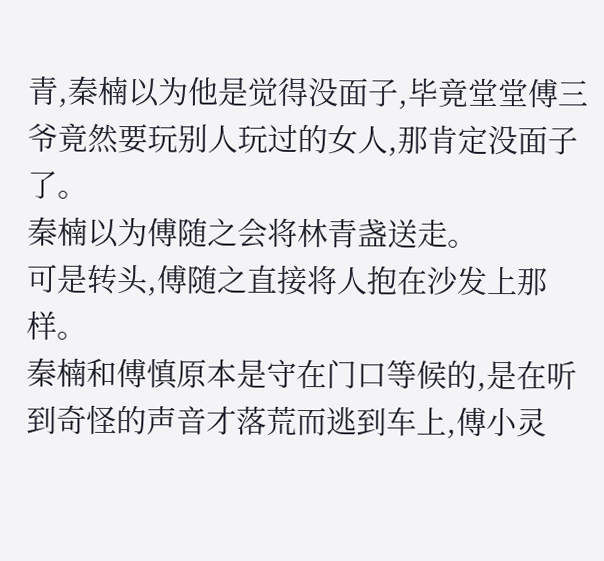青,秦楠以为他是觉得没面子,毕竟堂堂傅三爷竟然要玩别人玩过的女人,那肯定没面子了。
秦楠以为傅随之会将林青盏送走。
可是转头,傅随之直接将人抱在沙发上那样。
秦楠和傅慎原本是守在门口等候的,是在听到奇怪的声音才落荒而逃到车上,傅小灵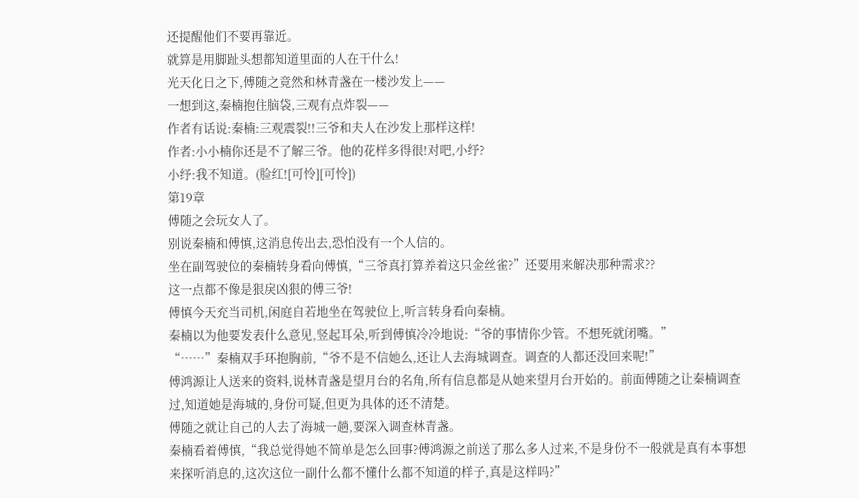还提醒他们不要再靠近。
就算是用脚趾头想都知道里面的人在干什么!
光天化日之下,傅随之竟然和林青盏在一楼沙发上——
一想到这,秦楠抱住脑袋,三观有点炸裂——
作者有话说:秦楠:三观震裂!!三爷和夫人在沙发上那样这样!
作者:小小楠你还是不了解三爷。他的花样多得很!对吧,小纾?
小纾:我不知道。(脸红![可怜][可怜])
第19章
傅随之会玩女人了。
别说秦楠和傅慎,这消息传出去,恐怕没有一个人信的。
坐在副驾驶位的秦楠转身看向傅慎,“三爷真打算养着这只金丝雀?”还要用来解决那种需求??
这一点都不像是狠戾凶狠的傅三爷!
傅慎今天充当司机,闲庭自若地坐在驾驶位上,听言转身看向秦楠。
秦楠以为他要发表什么意见,竖起耳朵,听到傅慎冷冷地说:“爷的事情你少管。不想死就闭嘴。”
“……”秦楠双手环抱胸前,“爷不是不信她么,还让人去海城调查。调查的人都还没回来呢!”
傅鸿源让人送来的资料,说林青盏是望月台的名角,所有信息都是从她来望月台开始的。前面傅随之让秦楠调查过,知道她是海城的,身份可疑,但更为具体的还不清楚。
傅随之就让自己的人去了海城一趟,要深入调查林青盏。
秦楠看着傅慎,“我总觉得她不简单是怎么回事?傅鸿源之前送了那么多人过来,不是身份不一般就是真有本事想来探听消息的,这次这位一副什么都不懂什么都不知道的样子,真是这样吗?”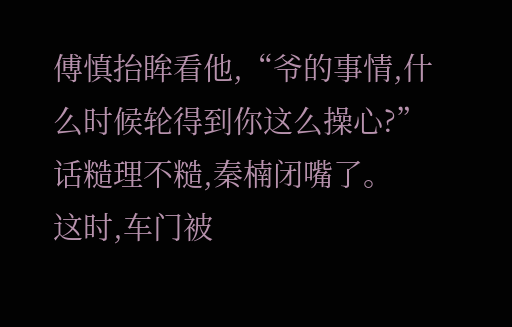傅慎抬眸看他,“爷的事情,什么时候轮得到你这么操心?”
话糙理不糙,秦楠闭嘴了。
这时,车门被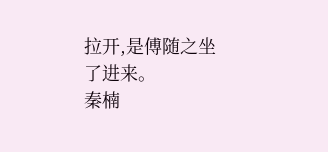拉开,是傅随之坐了进来。
秦楠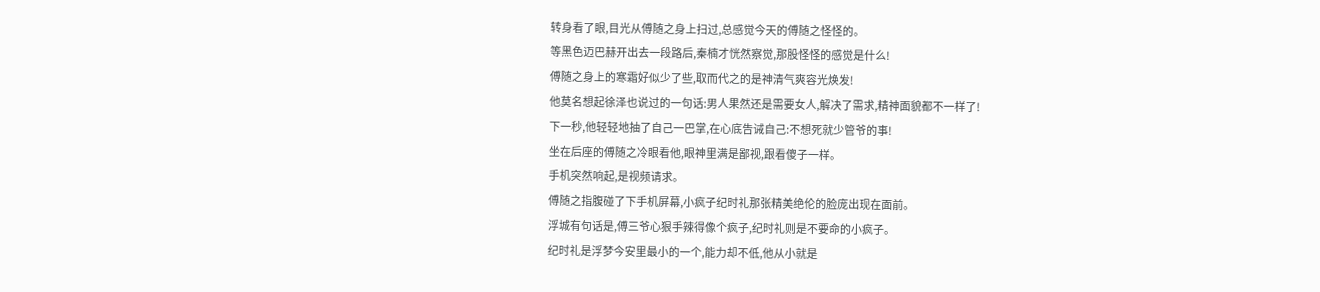转身看了眼,目光从傅随之身上扫过,总感觉今天的傅随之怪怪的。
等黑色迈巴赫开出去一段路后,秦楠才恍然察觉,那股怪怪的感觉是什么!
傅随之身上的寒霜好似少了些,取而代之的是神清气爽容光焕发!
他莫名想起徐泽也说过的一句话:男人果然还是需要女人,解决了需求,精神面貌都不一样了!
下一秒,他轻轻地抽了自己一巴掌,在心底告诫自己:不想死就少管爷的事!
坐在后座的傅随之冷眼看他,眼神里满是鄙视,跟看傻子一样。
手机突然响起,是视频请求。
傅随之指腹碰了下手机屏幕,小疯子纪时礼那张精美绝伦的脸庞出现在面前。
浮城有句话是,傅三爷心狠手辣得像个疯子,纪时礼则是不要命的小疯子。
纪时礼是浮梦今安里最小的一个,能力却不低,他从小就是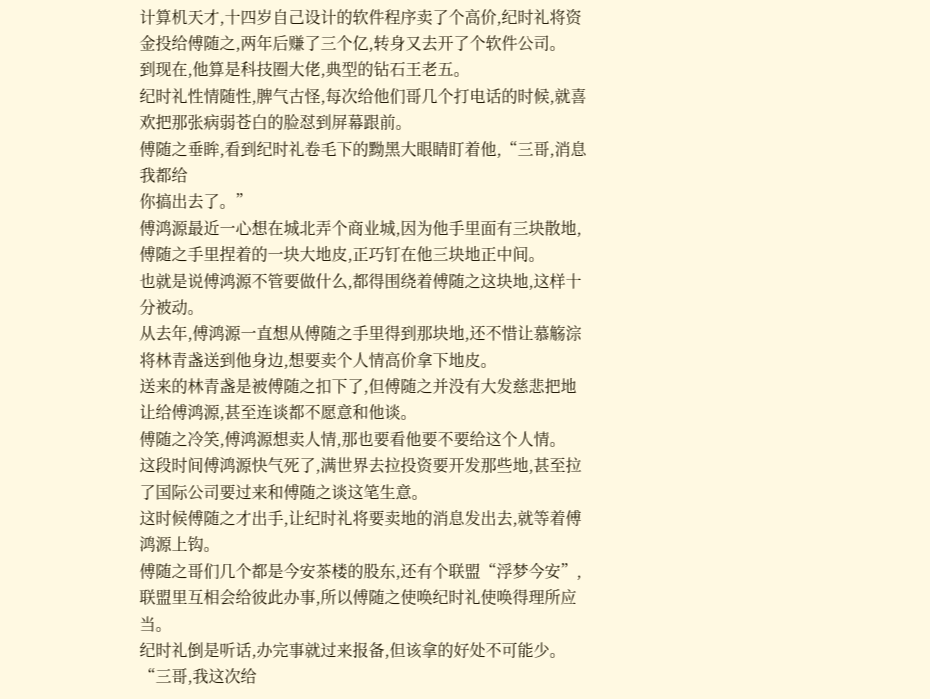计算机天才,十四岁自己设计的软件程序卖了个高价,纪时礼将资金投给傅随之,两年后赚了三个亿,转身又去开了个软件公司。
到现在,他算是科技圈大佬,典型的钻石王老五。
纪时礼性情随性,脾气古怪,每次给他们哥几个打电话的时候,就喜欢把那张病弱苍白的脸怼到屏幕跟前。
傅随之垂眸,看到纪时礼卷毛下的黝黑大眼睛盯着他,“三哥,消息我都给
你搞出去了。”
傅鸿源最近一心想在城北弄个商业城,因为他手里面有三块散地,傅随之手里捏着的一块大地皮,正巧钉在他三块地正中间。
也就是说傅鸿源不管要做什么,都得围绕着傅随之这块地,这样十分被动。
从去年,傅鸿源一直想从傅随之手里得到那块地,还不惜让慕觞淙将林青盏送到他身边,想要卖个人情高价拿下地皮。
送来的林青盏是被傅随之扣下了,但傅随之并没有大发慈悲把地让给傅鸿源,甚至连谈都不愿意和他谈。
傅随之冷笑,傅鸿源想卖人情,那也要看他要不要给这个人情。
这段时间傅鸿源快气死了,满世界去拉投资要开发那些地,甚至拉了国际公司要过来和傅随之谈这笔生意。
这时候傅随之才出手,让纪时礼将要卖地的消息发出去,就等着傅鸿源上钩。
傅随之哥们几个都是今安茶楼的股东,还有个联盟“浮梦今安”,联盟里互相会给彼此办事,所以傅随之使唤纪时礼使唤得理所应当。
纪时礼倒是听话,办完事就过来报备,但该拿的好处不可能少。
“三哥,我这次给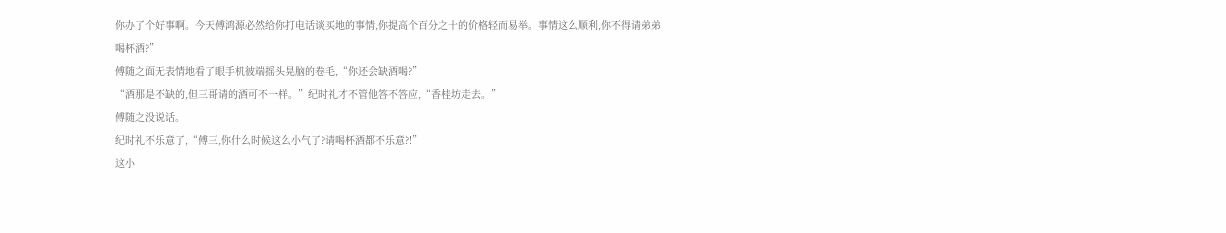你办了个好事啊。今天傅鸿源必然给你打电话谈买地的事情,你提高个百分之十的价格轻而易举。事情这么顺利,你不得请弟弟喝杯酒?”
傅随之面无表情地看了眼手机彼端摇头晃脑的卷毛,“你还会缺酒喝?”
“酒那是不缺的,但三哥请的酒可不一样。”纪时礼才不管他答不答应,“香桂坊走去。”
傅随之没说话。
纪时礼不乐意了,“傅三,你什么时候这么小气了?请喝杯酒都不乐意?!”
这小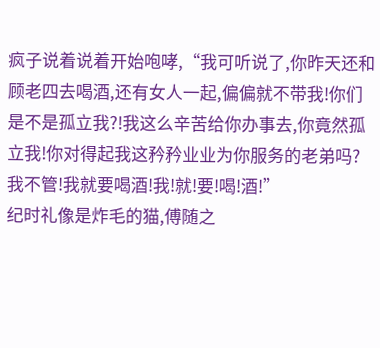疯子说着说着开始咆哮,“我可听说了,你昨天还和顾老四去喝酒,还有女人一起,偏偏就不带我!你们是不是孤立我?!我这么辛苦给你办事去,你竟然孤立我!你对得起我这矜矜业业为你服务的老弟吗?我不管!我就要喝酒!我!就!要!喝!酒!”
纪时礼像是炸毛的猫,傅随之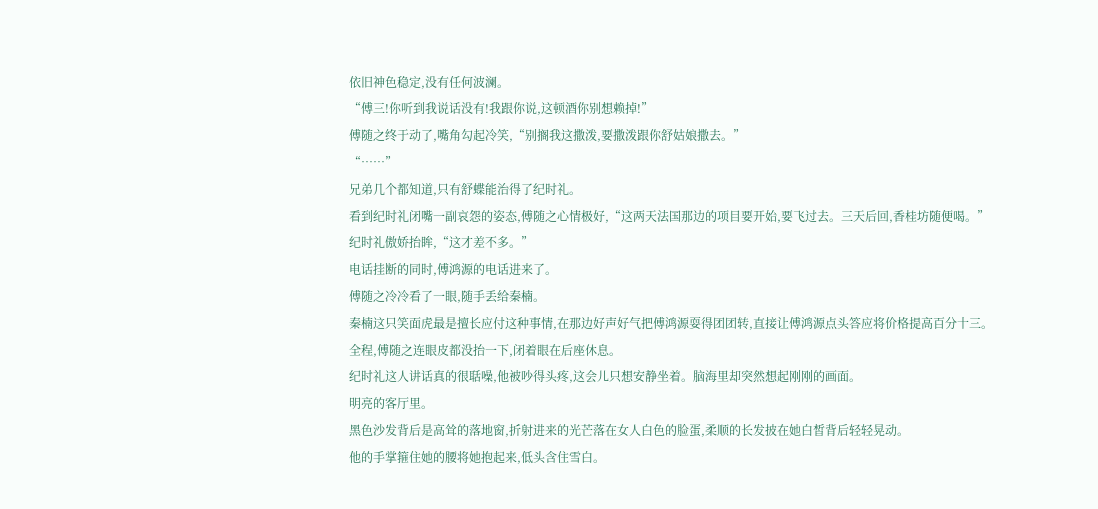依旧神色稳定,没有任何波澜。
“傅三!你听到我说话没有!我跟你说,这顿酒你别想赖掉!”
傅随之终于动了,嘴角勾起冷笑,“别搁我这撒泼,要撒泼跟你舒姑娘撒去。”
“……”
兄弟几个都知道,只有舒蝶能治得了纪时礼。
看到纪时礼闭嘴一副哀怨的姿态,傅随之心情极好,“这两天法国那边的项目要开始,要飞过去。三天后回,香桂坊随便喝。”
纪时礼傲娇抬眸,“这才差不多。”
电话挂断的同时,傅鸿源的电话进来了。
傅随之冷冷看了一眼,随手丢给秦楠。
秦楠这只笑面虎最是擅长应付这种事情,在那边好声好气把傅鸿源耍得团团转,直接让傅鸿源点头答应将价格提高百分十三。
全程,傅随之连眼皮都没抬一下,闭着眼在后座休息。
纪时礼这人讲话真的很聒噪,他被吵得头疼,这会儿只想安静坐着。脑海里却突然想起刚刚的画面。
明亮的客厅里。
黑色沙发背后是高耸的落地窗,折射进来的光芒落在女人白色的脸蛋,柔顺的长发披在她白皙背后轻轻晃动。
他的手掌箍住她的腰将她抱起来,低头含住雪白。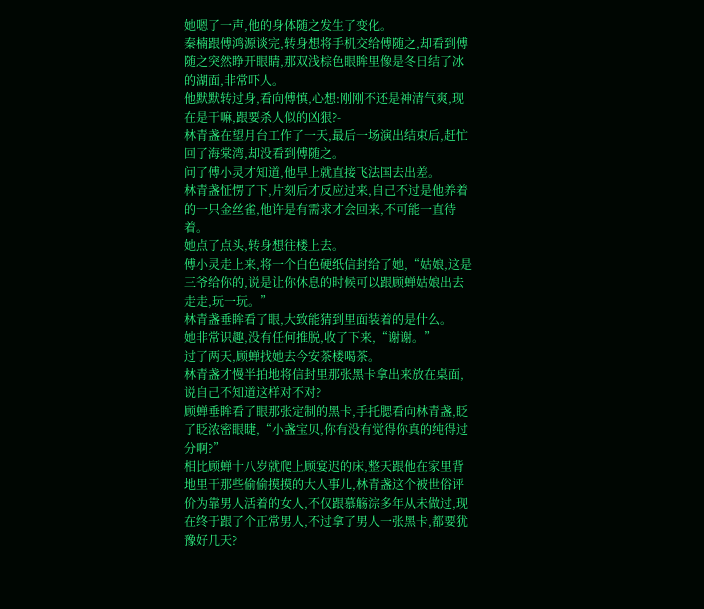她嗯了一声,他的身体随之发生了变化。
秦楠跟傅鸿源谈完,转身想将手机交给傅随之,却看到傅随之突然睁开眼睛,那双浅棕色眼眸里像是冬日结了冰的湖面,非常吓人。
他默默转过身,看向傅慎,心想:刚刚不还是神清气爽,现在是干嘛,跟要杀人似的凶狠?-
林青盏在望月台工作了一天,最后一场演出结束后,赶忙回了海棠湾,却没看到傅随之。
问了傅小灵才知道,他早上就直接飞法国去出差。
林青盏怔愣了下,片刻后才反应过来,自己不过是他养着的一只金丝雀,他许是有需求才会回来,不可能一直待着。
她点了点头,转身想往楼上去。
傅小灵走上来,将一个白色硬纸信封给了她,“姑娘,这是三爷给你的,说是让你休息的时候可以跟顾蝉姑娘出去走走,玩一玩。”
林青盏垂眸看了眼,大致能猜到里面装着的是什么。
她非常识趣,没有任何推脱,收了下来,“谢谢。”
过了两天,顾蝉找她去今安茶楼喝茶。
林青盏才慢半拍地将信封里那张黑卡拿出来放在桌面,说自己不知道这样对不对?
顾蝉垂眸看了眼那张定制的黑卡,手托腮看向林青盏,眨了眨浓密眼睫,“小盏宝贝,你有没有觉得你真的纯得过分啊?”
相比顾蝉十八岁就爬上顾宴迟的床,整天跟他在家里背地里干那些偷偷摸摸的大人事儿,林青盏这个被世俗评价为靠男人活着的女人,不仅跟慕觞淙多年从未做过,现在终于跟了个正常男人,不过拿了男人一张黑卡,都要犹豫好几天?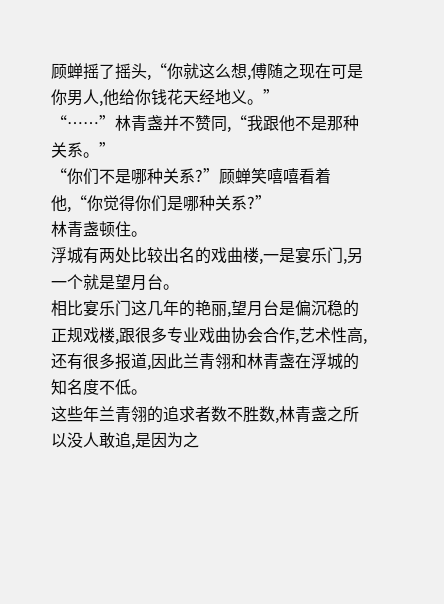顾蝉摇了摇头,“你就这么想,傅随之现在可是你男人,他给你钱花天经地义。”
“……”林青盏并不赞同,“我跟他不是那种关系。”
“你们不是哪种关系?”顾蝉笑嘻嘻看着他,“你觉得你们是哪种关系?”
林青盏顿住。
浮城有两处比较出名的戏曲楼,一是宴乐门,另一个就是望月台。
相比宴乐门这几年的艳丽,望月台是偏沉稳的正规戏楼,跟很多专业戏曲协会合作,艺术性高,还有很多报道,因此兰青翎和林青盏在浮城的知名度不低。
这些年兰青翎的追求者数不胜数,林青盏之所以没人敢追,是因为之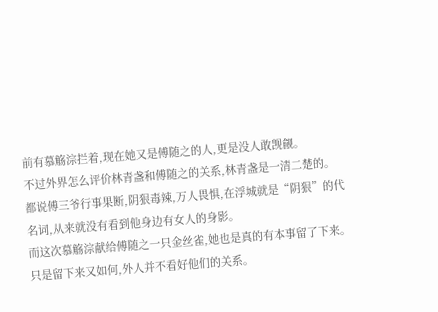前有慕觞淙拦着,现在她又是傅随之的人,更是没人敢觊觎。
不过外界怎么评价林青盏和傅随之的关系,林青盏是一清二楚的。
都说傅三爷行事果断,阴狠毒辣,万人畏惧,在浮城就是“阴狠”的代名词,从来就没有看到他身边有女人的身影。
而这次慕觞淙献给傅随之一只金丝雀,她也是真的有本事留了下来。
只是留下来又如何,外人并不看好他们的关系。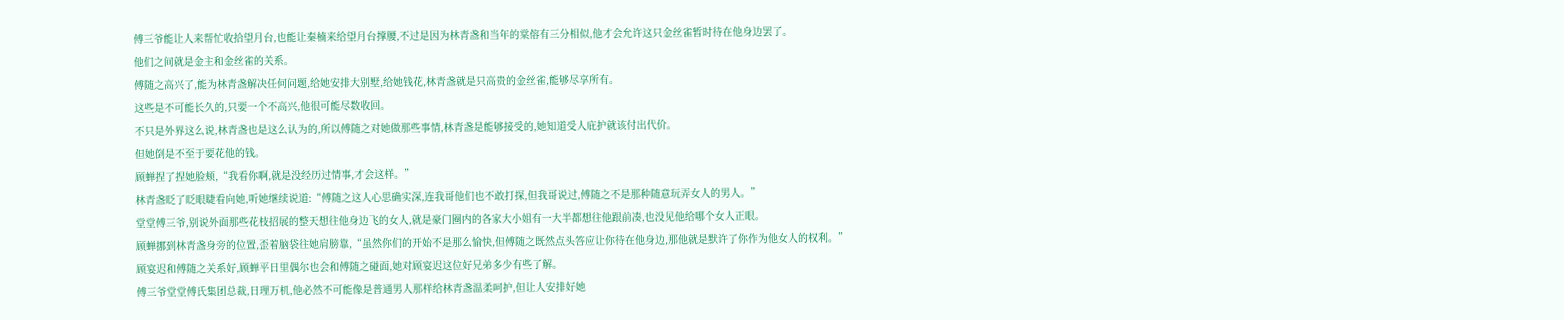傅三爷能让人来帮忙收拾望月台,也能让秦楠来给望月台撑腰,不过是因为林青盏和当年的棠傛有三分相似,他才会允许这只金丝雀暂时待在他身边罢了。
他们之间就是金主和金丝雀的关系。
傅随之高兴了,能为林青盏解决任何问题,给她安排大别墅,给她钱花,林青盏就是只高贵的金丝雀,能够尽享所有。
这些是不可能长久的,只要一个不高兴,他很可能尽数收回。
不只是外界这么说,林青盏也是这么认为的,所以傅随之对她做那些事情,林青盏是能够接受的,她知道受人庇护就该付出代价。
但她倒是不至于要花他的钱。
顾蝉捏了捏她脸颊,“我看你啊,就是没经历过情事,才会这样。”
林青盏眨了眨眼睫看向她,听她继续说道:“傅随之这人心思确实深,连我哥他们也不敢打探,但我哥说过,傅随之不是那种随意玩弄女人的男人。”
堂堂傅三爷,别说外面那些花枝招展的整天想往他身边飞的女人,就是豪门圈内的各家大小姐有一大半都想往他跟前凑,也没见他给哪个女人正眼。
顾蝉挪到林青盏身旁的位置,歪着脑袋往她肩膀靠,“虽然你们的开始不是那么愉快,但傅随之既然点头答应让你待在他身边,那他就是默许了你作为他女人的权利。”
顾宴迟和傅随之关系好,顾蝉平日里偶尔也会和傅随之碰面,她对顾宴迟这位好兄弟多少有些了解。
傅三爷堂堂傅氏集团总裁,日理万机,他必然不可能像是普通男人那样给林青盏温柔呵护,但让人安排好她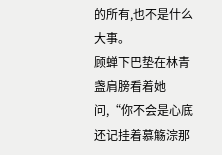的所有,也不是什么大事。
顾蝉下巴垫在林青盏肩膀看着她问,“你不会是心底还记挂着慕觞淙那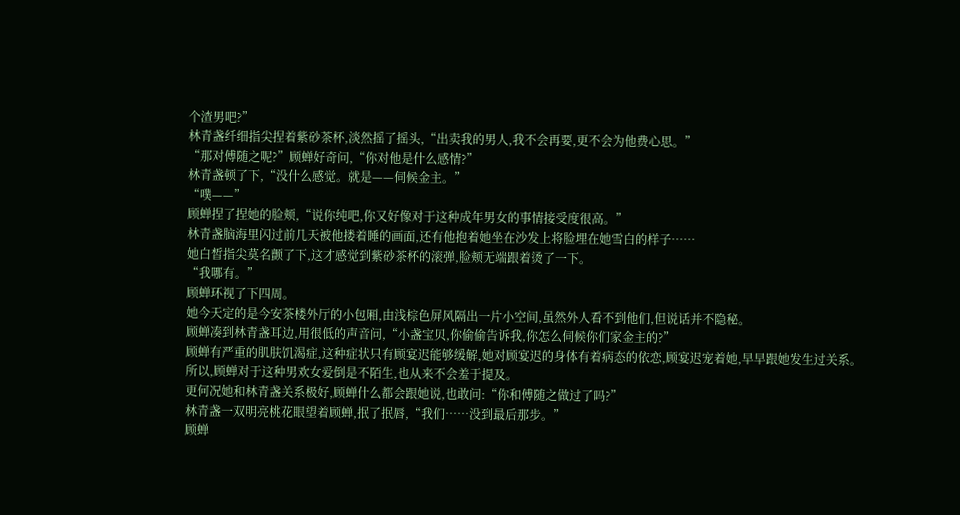个渣男吧?”
林青盏纤细指尖捏着紫砂茶杯,淡然摇了摇头,“出卖我的男人,我不会再要,更不会为他费心思。”
“那对傅随之呢?”顾蝉好奇问,“你对他是什么感情?”
林青盏顿了下,“没什么感觉。就是——伺候金主。”
“噗——”
顾蝉捏了捏她的脸颊,“说你纯吧,你又好像对于这种成年男女的事情接受度很高。”
林青盏脑海里闪过前几天被他搂着睡的画面,还有他抱着她坐在沙发上将脸埋在她雪白的样子……
她白皙指尖莫名颤了下,这才感觉到紫砂茶杯的滚弹,脸颊无端跟着烫了一下。
“我哪有。”
顾蝉环视了下四周。
她今天定的是今安茶楼外厅的小包厢,由浅棕色屏风隔出一片小空间,虽然外人看不到他们,但说话并不隐秘。
顾蝉凑到林青盏耳边,用很低的声音问,“小盏宝贝,你偷偷告诉我,你怎么伺候你们家金主的?”
顾蝉有严重的肌肤饥渴症,这种症状只有顾宴迟能够缓解,她对顾宴迟的身体有着病态的依恋,顾宴迟宠着她,早早跟她发生过关系。
所以,顾蝉对于这种男欢女爱倒是不陌生,也从来不会羞于提及。
更何况她和林青盏关系极好,顾蝉什么都会跟她说,也敢问:“你和傅随之做过了吗?”
林青盏一双明亮桃花眼望着顾蝉,抿了抿唇,“我们……没到最后那步。”
顾蝉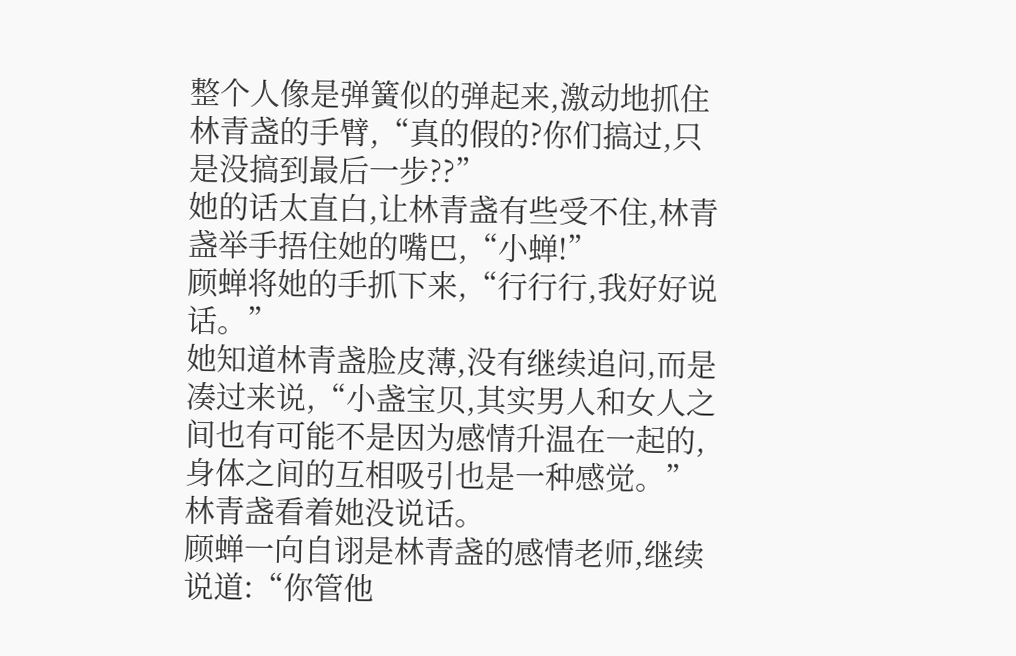整个人像是弹簧似的弹起来,激动地抓住林青盏的手臂,“真的假的?你们搞过,只是没搞到最后一步??”
她的话太直白,让林青盏有些受不住,林青盏举手捂住她的嘴巴,“小蝉!”
顾蝉将她的手抓下来,“行行行,我好好说话。”
她知道林青盏脸皮薄,没有继续追问,而是凑过来说,“小盏宝贝,其实男人和女人之间也有可能不是因为感情升温在一起的,身体之间的互相吸引也是一种感觉。”
林青盏看着她没说话。
顾蝉一向自诩是林青盏的感情老师,继续说道:“你管他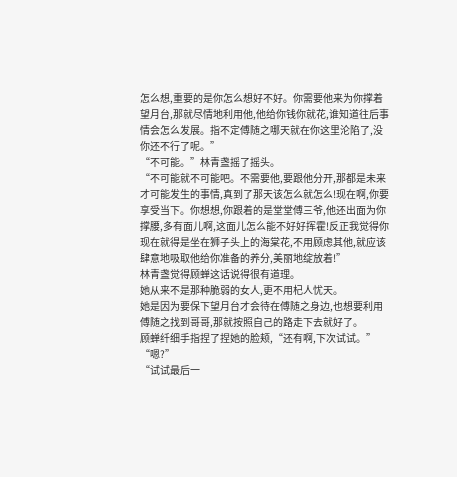怎么想,重要的是你怎么想好不好。你需要他来为你撑着望月台,那就尽情地利用他,他给你钱你就花,谁知道往后事情会怎么发展。指不定傅随之哪天就在你这里沦陷了,没你还不行了呢。”
“不可能。”林青盏摇了摇头。
“不可能就不可能吧。不需要他,要跟他分开,那都是未来才可能发生的事情,真到了那天该怎么就怎么!现在啊,你要享受当下。你想想,你跟着的是堂堂傅三爷,他还出面为你撑腰,多有面儿啊,这面儿怎么能不好好挥霍!反正我觉得你现在就得是坐在狮子头上的海棠花,不用顾虑其他,就应该肆意地吸取他给你准备的养分,美丽地绽放着!”
林青盏觉得顾蝉这话说得很有道理。
她从来不是那种脆弱的女人,更不用杞人忧天。
她是因为要保下望月台才会待在傅随之身边,也想要利用傅随之找到哥哥,那就按照自己的路走下去就好了。
顾蝉纤细手指捏了捏她的脸颊,“还有啊,下次试试。”
“嗯?”
“试试最后一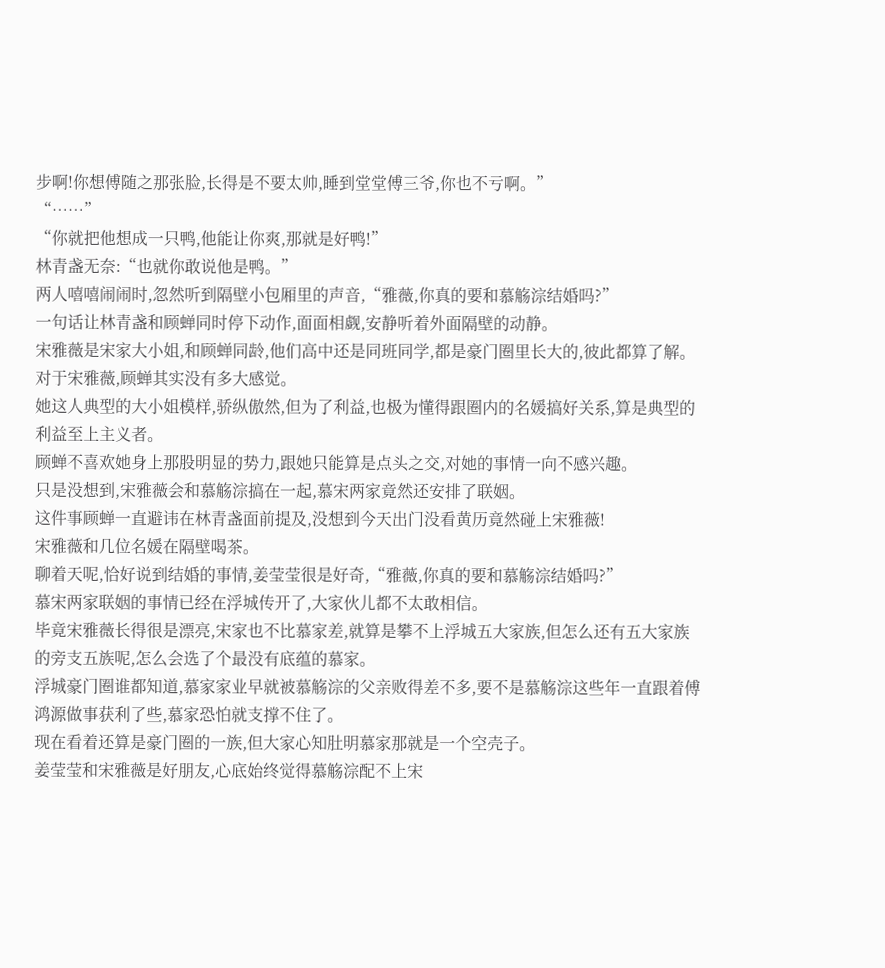步啊!你想傅随之那张脸,长得是不要太帅,睡到堂堂傅三爷,你也不亏啊。”
“……”
“你就把他想成一只鸭,他能让你爽,那就是好鸭!”
林青盏无奈:“也就你敢说他是鸭。”
两人嘻嘻闹闹时,忽然听到隔壁小包厢里的声音,“雅薇,你真的要和慕觞淙结婚吗?”
一句话让林青盏和顾蝉同时停下动作,面面相觑,安静听着外面隔壁的动静。
宋雅薇是宋家大小姐,和顾蝉同龄,他们高中还是同班同学,都是豪门圈里长大的,彼此都算了解。
对于宋雅薇,顾蝉其实没有多大感觉。
她这人典型的大小姐模样,骄纵傲然,但为了利益,也极为懂得跟圈内的名媛搞好关系,算是典型的利益至上主义者。
顾蝉不喜欢她身上那股明显的势力,跟她只能算是点头之交,对她的事情一向不感兴趣。
只是没想到,宋雅薇会和慕觞淙搞在一起,慕宋两家竟然还安排了联姻。
这件事顾蝉一直避讳在林青盏面前提及,没想到今天出门没看黄历竟然碰上宋雅薇!
宋雅薇和几位名媛在隔壁喝茶。
聊着天呢,恰好说到结婚的事情,姜莹莹很是好奇,“雅薇,你真的要和慕觞淙结婚吗?”
慕宋两家联姻的事情已经在浮城传开了,大家伙儿都不太敢相信。
毕竟宋雅薇长得很是漂亮,宋家也不比慕家差,就算是攀不上浮城五大家族,但怎么还有五大家族的旁支五族呢,怎么会选了个最没有底蕴的慕家。
浮城豪门圈谁都知道,慕家家业早就被慕觞淙的父亲败得差不多,要不是慕觞淙这些年一直跟着傅鸿源做事获利了些,慕家恐怕就支撑不住了。
现在看着还算是豪门圈的一族,但大家心知肚明慕家那就是一个空壳子。
姜莹莹和宋雅薇是好朋友,心底始终觉得慕觞淙配不上宋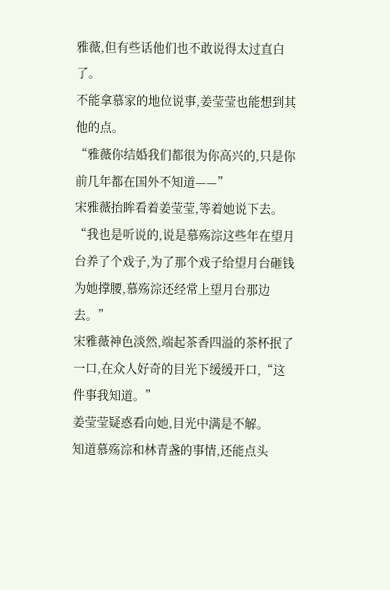雅薇,但有些话他们也不敢说得太过直白了。
不能拿慕家的地位说事,姜莹莹也能想到其他的点。
“雅薇你结婚我们都很为你高兴的,只是你前几年都在国外不知道——”
宋雅薇抬眸看着姜莹莹,等着她说下去。
“我也是听说的,说是慕殇淙这些年在望月台养了个戏子,为了那个戏子给望月台砸钱为她撑腰,慕殇淙还经常上望月台那边去。”
宋雅薇神色淡然,端起茶香四溢的茶杯抿了一口,在众人好奇的目光下缓缓开口,“这件事我知道。”
姜莹莹疑惑看向她,目光中满是不解。
知道慕殇淙和林青盏的事情,还能点头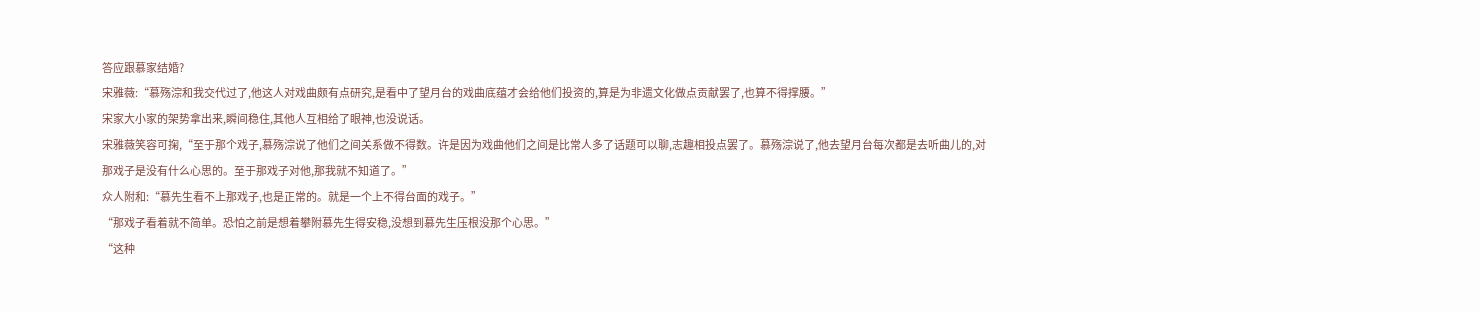答应跟慕家结婚?
宋雅薇:“慕殇淙和我交代过了,他这人对戏曲颇有点研究,是看中了望月台的戏曲底蕴才会给他们投资的,算是为非遗文化做点贡献罢了,也算不得撑腰。”
宋家大小家的架势拿出来,瞬间稳住,其他人互相给了眼神,也没说话。
宋雅薇笑容可掬,“至于那个戏子,慕殇淙说了他们之间关系做不得数。许是因为戏曲他们之间是比常人多了话题可以聊,志趣相投点罢了。慕殇淙说了,他去望月台每次都是去听曲儿的,对那戏子是没有什么心思的。至于那戏子对他,那我就不知道了。”
众人附和:“慕先生看不上那戏子,也是正常的。就是一个上不得台面的戏子。”
“那戏子看着就不简单。恐怕之前是想着攀附慕先生得安稳,没想到慕先生压根没那个心思。”
“这种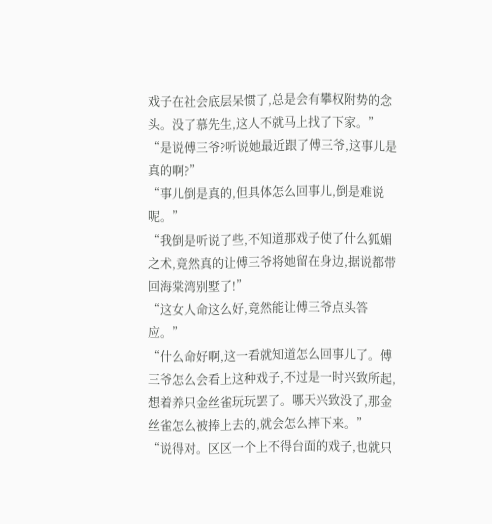戏子在社会底层呆惯了,总是会有攀权附势的念头。没了慕先生,这人不就马上找了下家。”
“是说傅三爷?听说她最近跟了傅三爷,这事儿是真的啊?”
“事儿倒是真的,但具体怎么回事儿,倒是难说呢。”
“我倒是听说了些,不知道那戏子使了什么狐媚之术,竟然真的让傅三爷将她留在身边,据说都带回海棠湾别墅了!”
“这女人命这么好,竟然能让傅三爷点头答应。”
“什么命好啊,这一看就知道怎么回事儿了。傅三爷怎么会看上这种戏子,不过是一时兴致所起,想着养只金丝雀玩玩罢了。哪天兴致没了,那金丝雀怎么被捧上去的,就会怎么摔下来。”
“说得对。区区一个上不得台面的戏子,也就只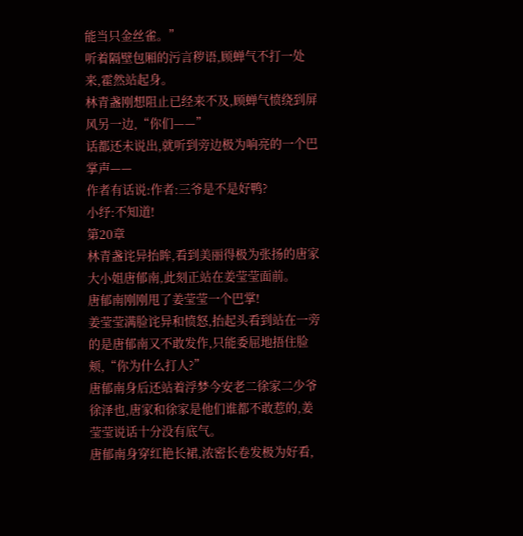能当只金丝雀。”
听着隔壁包厢的污言秽语,顾蝉气不打一处来,霍然站起身。
林青盏刚想阻止已经来不及,顾蝉气愤绕到屏风另一边,“你们——”
话都还未说出,就听到旁边极为响亮的一个巴掌声——
作者有话说:作者:三爷是不是好鸭?
小纾:不知道!
第20章
林青盏诧异抬眸,看到美丽得极为张扬的唐家大小姐唐郁南,此刻正站在姜莹莹面前。
唐郁南刚刚甩了姜莹莹一个巴掌!
姜莹莹满脸诧异和愤怒,抬起头看到站在一旁的是唐郁南又不敢发作,只能委屈地捂住脸颊,“你为什么打人?”
唐郁南身后还站着浮梦今安老二徐家二少爷徐泽也,唐家和徐家是他们谁都不敢惹的,姜莹莹说话十分没有底气。
唐郁南身穿红艳长裙,浓密长卷发极为好看,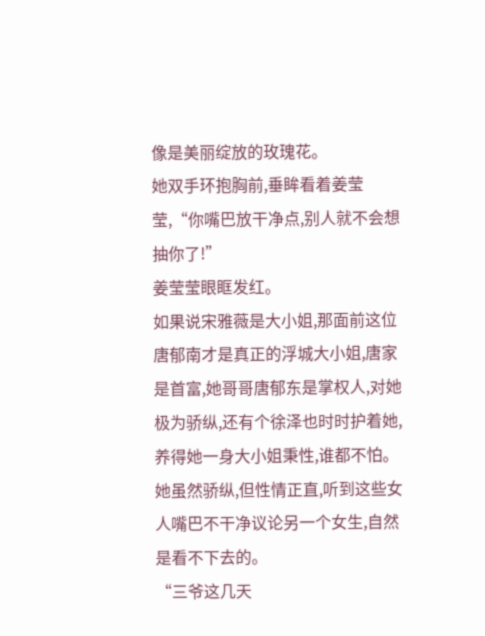像是美丽绽放的玫瑰花。
她双手环抱胸前,垂眸看着姜莹莹,“你嘴巴放干净点,别人就不会想抽你了!”
姜莹莹眼眶发红。
如果说宋雅薇是大小姐,那面前这位唐郁南才是真正的浮城大小姐,唐家是首富,她哥哥唐郁东是掌权人,对她极为骄纵,还有个徐泽也时时护着她,养得她一身大小姐秉性,谁都不怕。
她虽然骄纵,但性情正直,听到这些女人嘴巴不干净议论另一个女生,自然是看不下去的。
“三爷这几天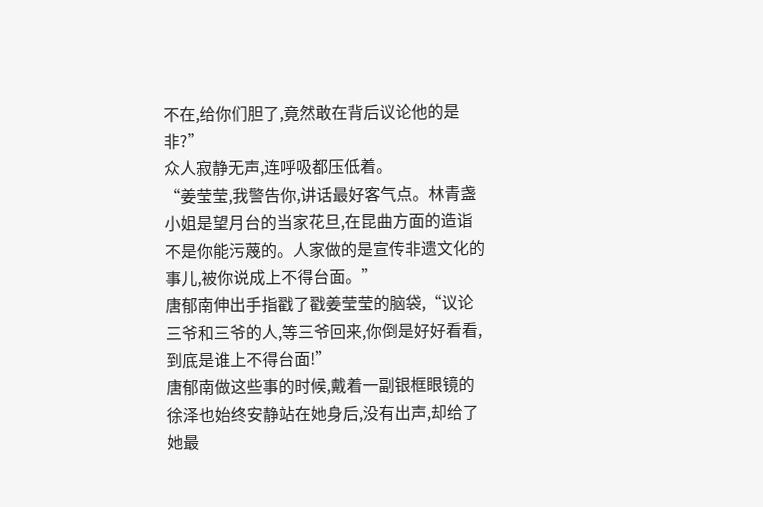不在,给你们胆了,竟然敢在背后议论他的是非?”
众人寂静无声,连呼吸都压低着。
“姜莹莹,我警告你,讲话最好客气点。林青盏小姐是望月台的当家花旦,在昆曲方面的造诣不是你能污蔑的。人家做的是宣传非遗文化的事儿,被你说成上不得台面。”
唐郁南伸出手指戳了戳姜莹莹的脑袋,“议论三爷和三爷的人,等三爷回来,你倒是好好看看,到底是谁上不得台面!”
唐郁南做这些事的时候,戴着一副银框眼镜的徐泽也始终安静站在她身后,没有出声,却给了她最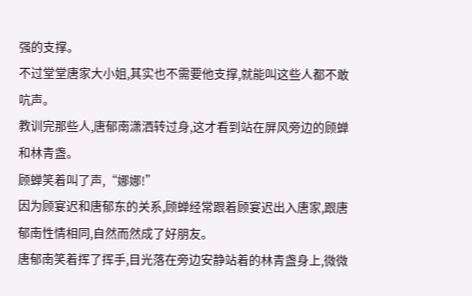强的支撑。
不过堂堂唐家大小姐,其实也不需要他支撑,就能叫这些人都不敢吭声。
教训完那些人,唐郁南潇洒转过身,这才看到站在屏风旁边的顾蝉和林青盏。
顾蝉笑着叫了声,“娜娜!”
因为顾宴迟和唐郁东的关系,顾蝉经常跟着顾宴迟出入唐家,跟唐郁南性情相同,自然而然成了好朋友。
唐郁南笑着挥了挥手,目光落在旁边安静站着的林青盏身上,微微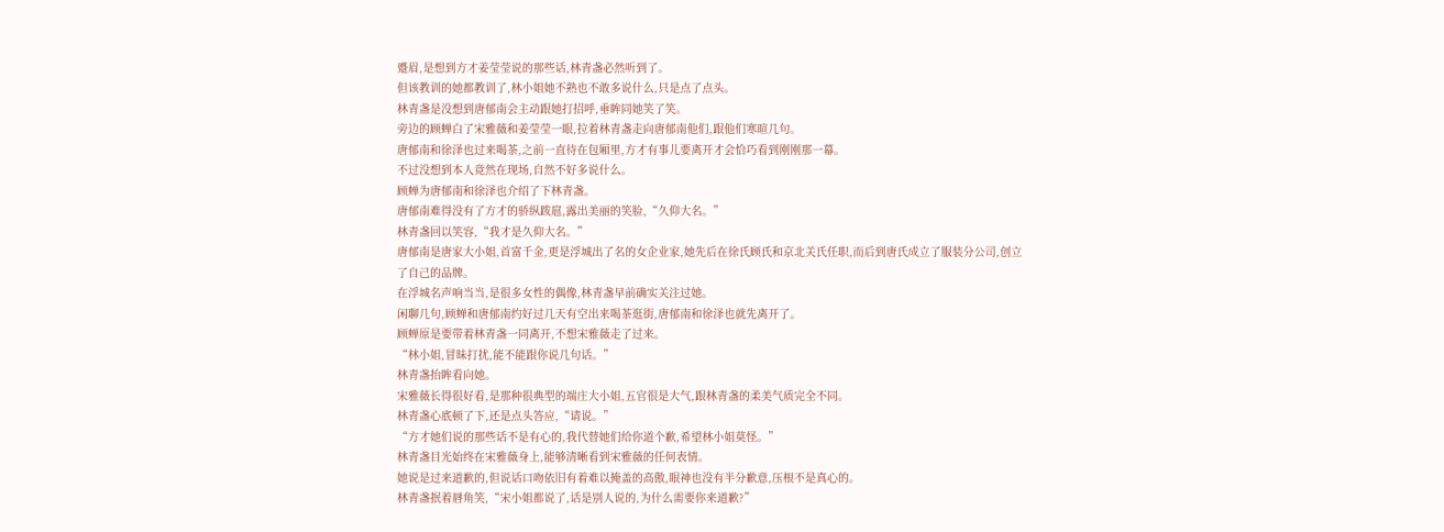蹙眉,是想到方才姜莹莹说的那些话,林青盏必然听到了。
但该教训的她都教训了,林小姐她不熟也不敢多说什么,只是点了点头。
林青盏是没想到唐郁南会主动跟她打招呼,垂眸同她笑了笑。
旁边的顾蝉白了宋雅薇和姜莹莹一眼,拉着林青盏走向唐郁南他们,跟他们寒暄几句。
唐郁南和徐泽也过来喝茶,之前一直待在包厢里,方才有事儿要离开才会恰巧看到刚刚那一幕。
不过没想到本人竟然在现场,自然不好多说什么。
顾蝉为唐郁南和徐泽也介绍了下林青盏。
唐郁南难得没有了方才的骄纵跋扈,露出美丽的笑脸,“久仰大名。”
林青盏回以笑容,“我才是久仰大名。”
唐郁南是唐家大小姐,首富千金,更是浮城出了名的女企业家,她先后在徐氏顾氏和京北关氏任职,而后到唐氏成立了服装分公司,创立了自己的品牌。
在浮城名声响当当,是很多女性的偶像,林青盏早前确实关注过她。
闲聊几句,顾蝉和唐郁南约好过几天有空出来喝茶逛街,唐郁南和徐泽也就先离开了。
顾蝉原是要带着林青盏一同离开,不想宋雅薇走了过来。
“林小姐,冒昧打扰,能不能跟你说几句话。”
林青盏抬眸看向她。
宋雅薇长得很好看,是那种很典型的端庄大小姐,五官很是大气,跟林青盏的柔美气质完全不同。
林青盏心底顿了下,还是点头答应,“请说。”
“方才她们说的那些话不是有心的,我代替她们给你道个歉,希望林小姐莫怪。”
林青盏目光始终在宋雅薇身上,能够清晰看到宋雅薇的任何表情。
她说是过来道歉的,但说话口吻依旧有着难以掩盖的高傲,眼神也没有半分歉意,压根不是真心的。
林青盏抿着唇角笑,“宋小姐都说了,话是别人说的,为什么需要你来道歉?”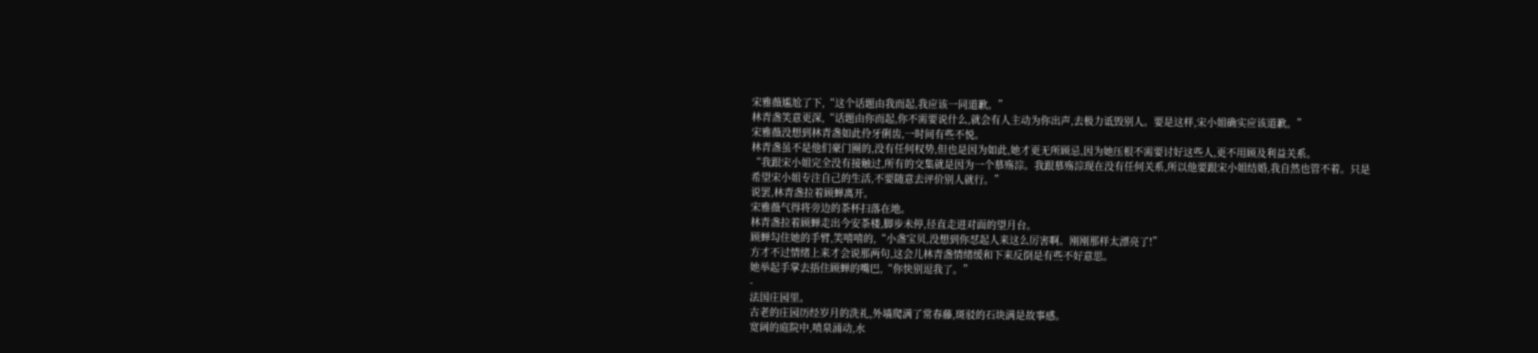宋雅薇尴尬了下,“这个话题由我而起,我应该一同道歉。”
林青盏笑意更深,“话题由你而起,你不需要说什么,就会有人主动为你出声,去极力诋毁别人。要是这样,宋小姐确实应该道歉。”
宋雅薇没想到林青盏如此伶牙俐齿,一时间有些不悦。
林青盏虽不是他们豪门圈的,没有任何权势,但也是因为如此,她才更无所顾忌,因为她压根不需要讨好这些人,更不用顾及利益关系。
“我跟宋小姐完全没有接触过,所有的交集就是因为一个慕殇淙。我跟慕殇淙现在没有任何关系,所以他要跟宋小姐结婚,我自然也管不着。只是希望宋小姐专注自己的生活,不要随意去评价别人就行。”
说罢,林青盏拉着顾蝉离开。
宋雅薇气得将旁边的茶杯扫落在地。
林青盏拉着顾蝉走出今安茶楼,脚步未停,径直走进对面的望月台。
顾蝉勾住她的手臂,笑嘻嘻的,“小盏宝贝,没想到你怼起人来这么厉害啊。刚刚那样太漂亮了!”
方才不过情绪上来才会说那两句,这会儿林青盏情绪缓和下来反倒是有些不好意思。
她举起手掌去捂住顾蝉的嘴巴,“你快别逗我了。”
-
法国庄园里。
古老的庄园历经岁月的洗礼,外墙爬满了常春藤,斑驳的石块满是故事感。
宽阔的庭院中,喷泉涌动,水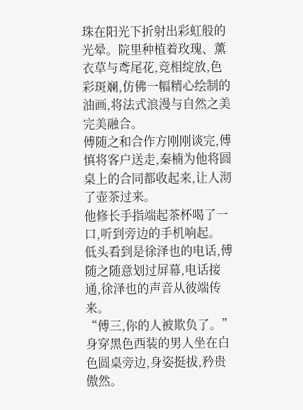珠在阳光下折射出彩虹般的光晕。院里种植着玫瑰、薰衣草与鸢尾花,竞相绽放,色彩斑斓,仿佛一幅精心绘制的油画,将法式浪漫与自然之美完美融合。
傅随之和合作方刚刚谈完,傅慎将客户送走,秦楠为他将圆桌上的合同都收起来,让人沏了壶茶过来。
他修长手指端起茶杯喝了一口,听到旁边的手机响起。
低头看到是徐泽也的电话,傅随之随意划过屏幕,电话接通,徐泽也的声音从彼端传来。
“傅三,你的人被欺负了。”
身穿黑色西装的男人坐在白色圆桌旁边,身姿挺拔,矜贵傲然。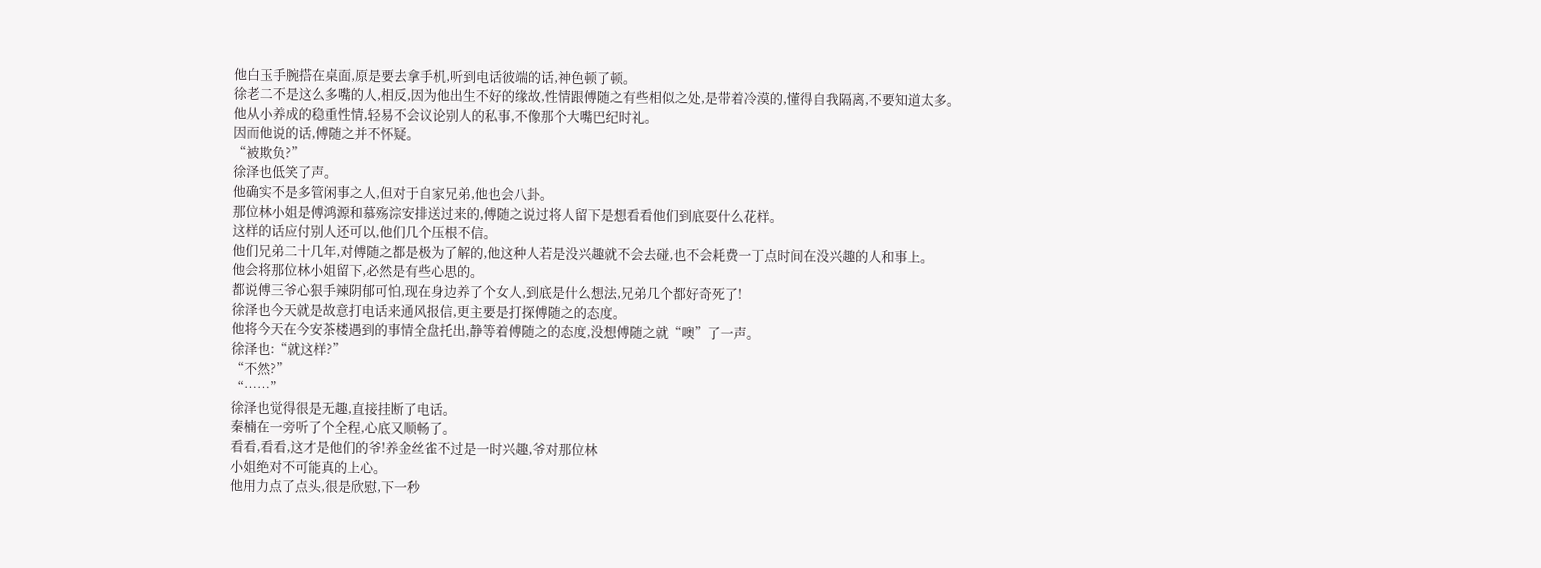他白玉手腕搭在桌面,原是要去拿手机,听到电话彼端的话,神色顿了顿。
徐老二不是这么多嘴的人,相反,因为他出生不好的缘故,性情跟傅随之有些相似之处,是带着冷漠的,懂得自我隔离,不要知道太多。
他从小养成的稳重性情,轻易不会议论别人的私事,不像那个大嘴巴纪时礼。
因而他说的话,傅随之并不怀疑。
“被欺负?”
徐泽也低笑了声。
他确实不是多管闲事之人,但对于自家兄弟,他也会八卦。
那位林小姐是傅鸿源和慕殇淙安排送过来的,傅随之说过将人留下是想看看他们到底耍什么花样。
这样的话应付别人还可以,他们几个压根不信。
他们兄弟二十几年,对傅随之都是极为了解的,他这种人若是没兴趣就不会去碰,也不会耗费一丁点时间在没兴趣的人和事上。
他会将那位林小姐留下,必然是有些心思的。
都说傅三爷心狠手辣阴郁可怕,现在身边养了个女人,到底是什么想法,兄弟几个都好奇死了!
徐泽也今天就是故意打电话来通风报信,更主要是打探傅随之的态度。
他将今天在今安茶楼遇到的事情全盘托出,静等着傅随之的态度,没想傅随之就“噢”了一声。
徐泽也:“就这样?”
“不然?”
“……”
徐泽也觉得很是无趣,直接挂断了电话。
秦楠在一旁听了个全程,心底又顺畅了。
看看,看看,这才是他们的爷!养金丝雀不过是一时兴趣,爷对那位林
小姐绝对不可能真的上心。
他用力点了点头,很是欣慰,下一秒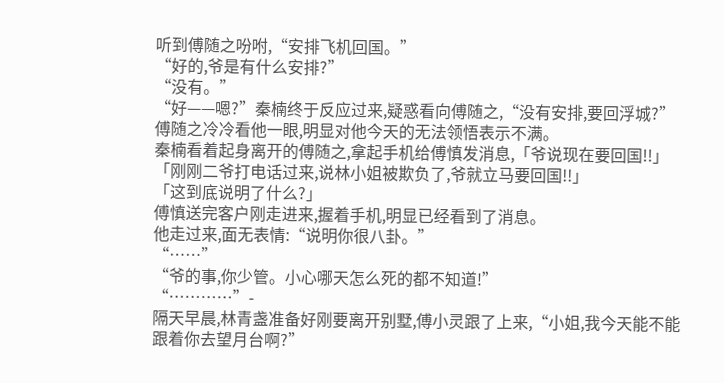听到傅随之吩咐,“安排飞机回国。”
“好的,爷是有什么安排?”
“没有。”
“好——嗯?”秦楠终于反应过来,疑惑看向傅随之,“没有安排,要回浮城?”
傅随之冷冷看他一眼,明显对他今天的无法领悟表示不满。
秦楠看着起身离开的傅随之,拿起手机给傅慎发消息,「爷说现在要回国!!」
「刚刚二爷打电话过来,说林小姐被欺负了,爷就立马要回国!!」
「这到底说明了什么?」
傅慎送完客户刚走进来,握着手机,明显已经看到了消息。
他走过来,面无表情:“说明你很八卦。”
“……”
“爷的事,你少管。小心哪天怎么死的都不知道!”
“…………”-
隔天早晨,林青盏准备好刚要离开别墅,傅小灵跟了上来,“小姐,我今天能不能跟着你去望月台啊?”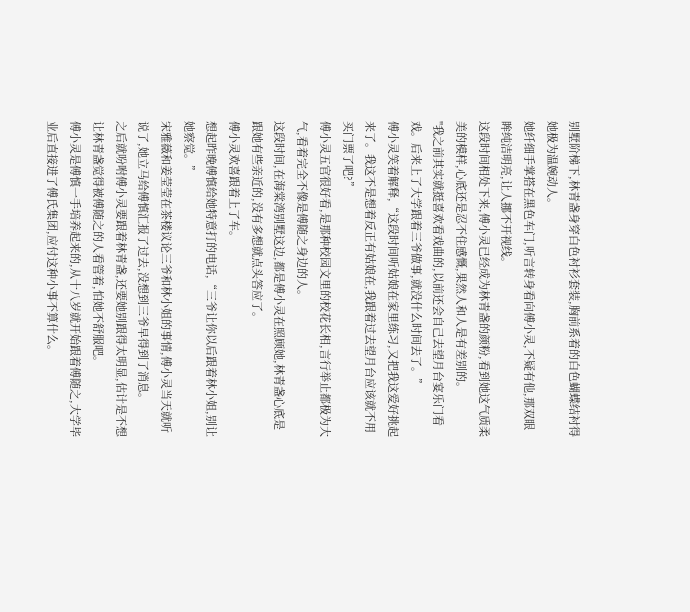别墅阶梯下,林青盏身穿白色衬衫套装,胸前系着的白色蝴蝶结衬得她极为温婉动人。
她纤细手掌搭在黑色车门,听言转身看向傅小灵,不疑有他,那双眼眸纯洁明亮,让人挪不开视线。
这段时间相处下来,傅小灵已经成为林青盏的颜粉,看到她这气质柔美的模样,心底还是忍不住感慨,果然人和人是有差别的。
"我之前其实就挺喜欢看戏曲的,以前还会自己去望月台宴乐门看戏。后来上了大学跟着三爷做事,就没什么时间去了。”
傅小灵笑着解释,“这段时间听姑娘在家里练习,又把我这爱好挑起来了。我这不是想着反正有姑娘在,我跟着过去望月台应该就不用买门票了吧?”
傅小灵五官很好看,是那种校园文里的校花长相,言行举止都极为大气,看着完全不像是傅随之身边的人。
这段时间,在海棠湾别墅这边,都是傅小灵在照顾她,林青盏心底是跟她有些亲近的,没有多想就点头答应了。
傅小灵欢喜跟着上了车。
想起昨晚傅慎给她特意打的电话,“三爷让你以后跟着林小姐,别让她察觉。”
宋雅薇和姜莹莹在茶楼议论三爷和林小姐的事情,傅小灵当天就听说了,她立马给傅慎汇报了过去,没想到三爷早得到了消息。
之后就吩咐傅小灵要跟着林青盏,还要她别跟得太明显,估计是不想让林青盏觉得被傅随之的人看管着,怕她不舒服吧。
傅小灵是傅慎一手培养起来的,从十八岁就开始跟着傅随之,大学毕业后直接进了傅氏集团,应付这种小事不算什么。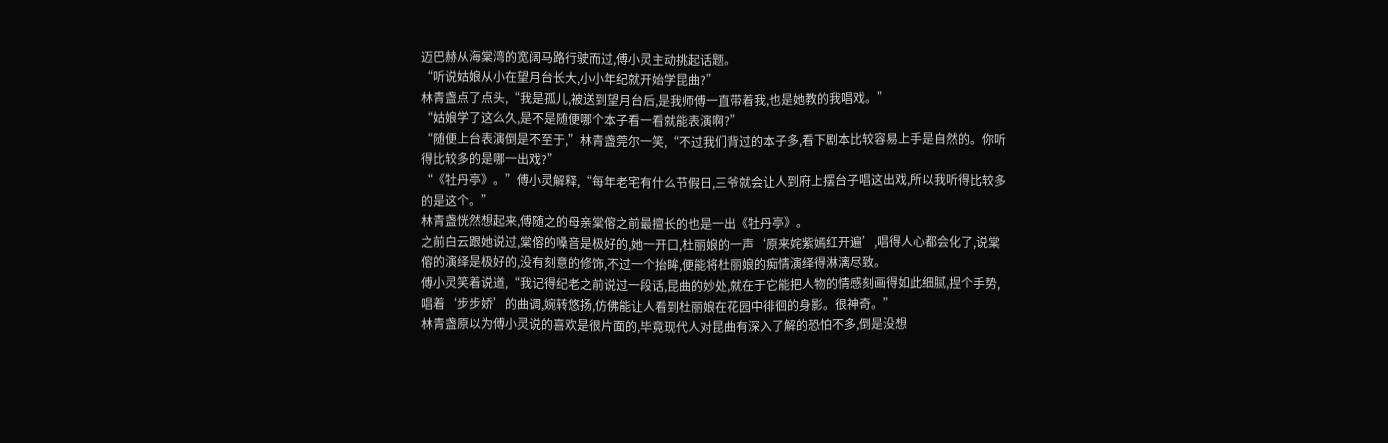迈巴赫从海棠湾的宽阔马路行驶而过,傅小灵主动挑起话题。
“听说姑娘从小在望月台长大,小小年纪就开始学昆曲?”
林青盏点了点头,“我是孤儿,被送到望月台后,是我师傅一直带着我,也是她教的我唱戏。”
“姑娘学了这么久,是不是随便哪个本子看一看就能表演啊?”
“随便上台表演倒是不至于,”林青盏莞尔一笑,“不过我们背过的本子多,看下剧本比较容易上手是自然的。你听得比较多的是哪一出戏?”
“《牡丹亭》。”傅小灵解释,“每年老宅有什么节假日,三爷就会让人到府上摆台子唱这出戏,所以我听得比较多的是这个。”
林青盏恍然想起来,傅随之的母亲棠傛之前最擅长的也是一出《牡丹亭》。
之前白云跟她说过,棠傛的嗓音是极好的,她一开口,杜丽娘的一声‘原来姹紫嫣红开遍’,唱得人心都会化了,说棠傛的演绎是极好的,没有刻意的修饰,不过一个抬眸,便能将杜丽娘的痴情演绎得淋漓尽致。
傅小灵笑着说道,“我记得纪老之前说过一段话,昆曲的妙处,就在于它能把人物的情感刻画得如此细腻,捏个手势,唱着‘步步娇’的曲调,婉转悠扬,仿佛能让人看到杜丽娘在花园中徘徊的身影。很神奇。”
林青盏原以为傅小灵说的喜欢是很片面的,毕竟现代人对昆曲有深入了解的恐怕不多,倒是没想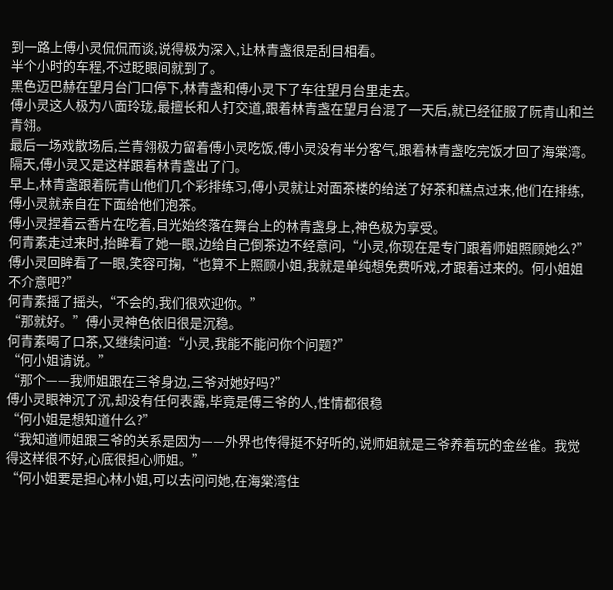到一路上傅小灵侃侃而谈,说得极为深入,让林青盏很是刮目相看。
半个小时的车程,不过眨眼间就到了。
黑色迈巴赫在望月台门口停下,林青盏和傅小灵下了车往望月台里走去。
傅小灵这人极为八面玲珑,最擅长和人打交道,跟着林青盏在望月台混了一天后,就已经征服了阮青山和兰青翎。
最后一场戏散场后,兰青翎极力留着傅小灵吃饭,傅小灵没有半分客气,跟着林青盏吃完饭才回了海棠湾。
隔天,傅小灵又是这样跟着林青盏出了门。
早上,林青盏跟着阮青山他们几个彩排练习,傅小灵就让对面茶楼的给送了好茶和糕点过来,他们在排练,傅小灵就亲自在下面给他们泡茶。
傅小灵捏着云香片在吃着,目光始终落在舞台上的林青盏身上,神色极为享受。
何青素走过来时,抬眸看了她一眼,边给自己倒茶边不经意问,“小灵,你现在是专门跟着师姐照顾她么?”
傅小灵回眸看了一眼,笑容可掬,“也算不上照顾小姐,我就是单纯想免费听戏,才跟着过来的。何小姐姐不介意吧?”
何青素摇了摇头,“不会的,我们很欢迎你。”
“那就好。”傅小灵神色依旧很是沉稳。
何青素喝了口茶,又继续问道:“小灵,我能不能问你个问题?”
“何小姐请说。”
“那个——我师姐跟在三爷身边,三爷对她好吗?”
傅小灵眼神沉了沉,却没有任何表露,毕竟是傅三爷的人,性情都很稳
“何小姐是想知道什么?”
“我知道师姐跟三爷的关系是因为——外界也传得挺不好听的,说师姐就是三爷养着玩的金丝雀。我觉得这样很不好,心底很担心师姐。”
“何小姐要是担心林小姐,可以去问问她,在海棠湾住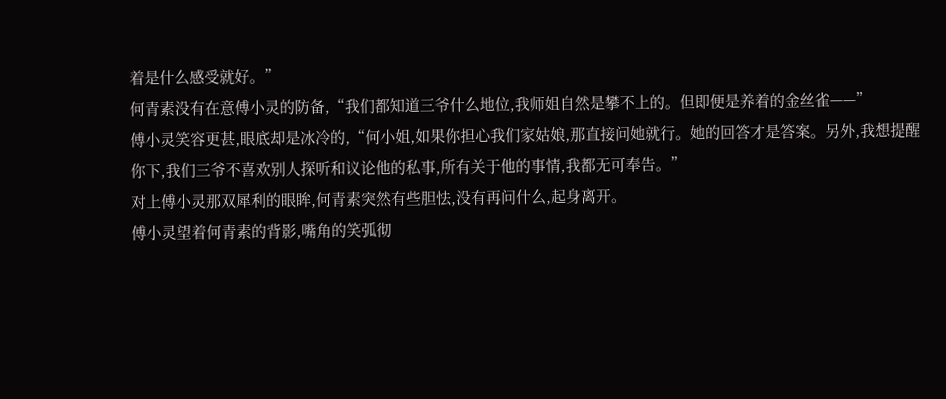着是什么感受就好。”
何青素没有在意傅小灵的防备,“我们都知道三爷什么地位,我师姐自然是攀不上的。但即便是养着的金丝雀——”
傅小灵笑容更甚,眼底却是冰冷的,“何小姐,如果你担心我们家姑娘,那直接问她就行。她的回答才是答案。另外,我想提醒你下,我们三爷不喜欢别人探听和议论他的私事,所有关于他的事情,我都无可奉告。”
对上傅小灵那双犀利的眼眸,何青素突然有些胆怯,没有再问什么,起身离开。
傅小灵望着何青素的背影,嘴角的笑弧彻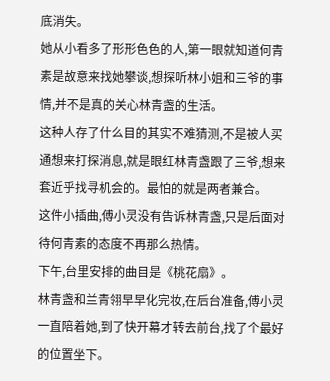底消失。
她从小看多了形形色色的人,第一眼就知道何青素是故意来找她攀谈,想探听林小姐和三爷的事情,并不是真的关心林青盏的生活。
这种人存了什么目的其实不难猜测,不是被人买通想来打探消息,就是眼红林青盏跟了三爷,想来套近乎找寻机会的。最怕的就是两者兼合。
这件小插曲,傅小灵没有告诉林青盏,只是后面对待何青素的态度不再那么热情。
下午,台里安排的曲目是《桃花扇》。
林青盏和兰青翎早早化完妆,在后台准备,傅小灵一直陪着她,到了快开幕才转去前台,找了个最好的位置坐下。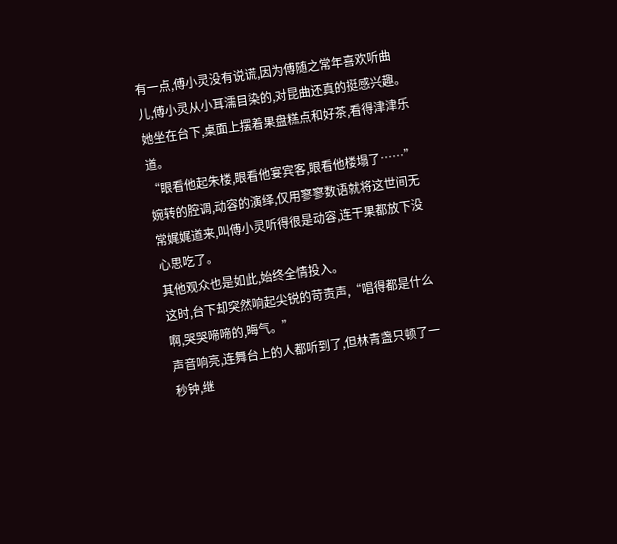有一点,傅小灵没有说谎,因为傅随之常年喜欢听曲儿,傅小灵从小耳濡目染的,对昆曲还真的挺感兴趣。
她坐在台下,桌面上摆着果盘糕点和好茶,看得津津乐道。
“眼看他起朱楼,眼看他宴宾客,眼看他楼塌了……”
婉转的腔调,动容的演绎,仅用寥寥数语就将这世间无常娓娓道来,叫傅小灵听得很是动容,连干果都放下没心思吃了。
其他观众也是如此,始终全情投入。
这时,台下却突然响起尖锐的苛责声,“唱得都是什么啊,哭哭啼啼的,晦气。”
声音响亮,连舞台上的人都听到了,但林青盏只顿了一秒钟,继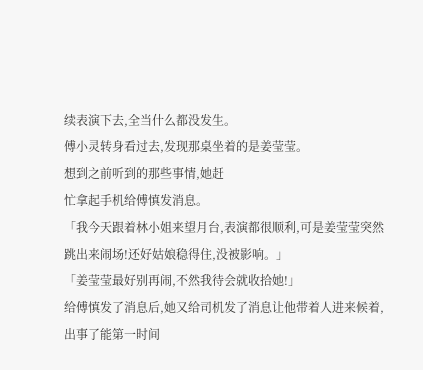续表演下去,全当什么都没发生。
傅小灵转身看过去,发现那桌坐着的是姜莹莹。
想到之前听到的那些事情,她赶
忙拿起手机给傅慎发消息。
「我今天跟着林小姐来望月台,表演都很顺利,可是姜莹莹突然跳出来闹场!还好姑娘稳得住,没被影响。」
「姜莹莹最好别再闹,不然我待会就收拾她!」
给傅慎发了消息后,她又给司机发了消息让他带着人进来候着,出事了能第一时间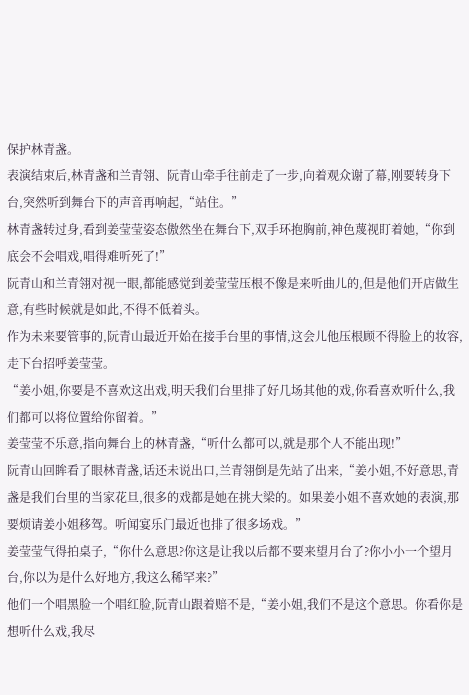保护林青盏。
表演结束后,林青盏和兰青翎、阮青山牵手往前走了一步,向着观众谢了幕,刚要转身下台,突然听到舞台下的声音再响起,“站住。”
林青盏转过身,看到姜莹莹姿态傲然坐在舞台下,双手环抱胸前,神色蔑视盯着她,“你到底会不会唱戏,唱得难听死了!”
阮青山和兰青翎对视一眼,都能感觉到姜莹莹压根不像是来听曲儿的,但是他们开店做生意,有些时候就是如此,不得不低着头。
作为未来要管事的,阮青山最近开始在接手台里的事情,这会儿他压根顾不得脸上的妆容,走下台招呼姜莹莹。
“姜小姐,你要是不喜欢这出戏,明天我们台里排了好几场其他的戏,你看喜欢听什么,我们都可以将位置给你留着。”
姜莹莹不乐意,指向舞台上的林青盏,“听什么都可以,就是那个人不能出现!”
阮青山回眸看了眼林青盏,话还未说出口,兰青翎倒是先站了出来,“姜小姐,不好意思,青盏是我们台里的当家花旦,很多的戏都是她在挑大梁的。如果姜小姐不喜欢她的表演,那要烦请姜小姐移驾。听闻宴乐门最近也排了很多场戏。”
姜莹莹气得拍桌子,“你什么意思?你这是让我以后都不要来望月台了?你小小一个望月台,你以为是什么好地方,我这么稀罕来?”
他们一个唱黑脸一个唱红脸,阮青山跟着赔不是,“姜小姐,我们不是这个意思。你看你是想听什么戏,我尽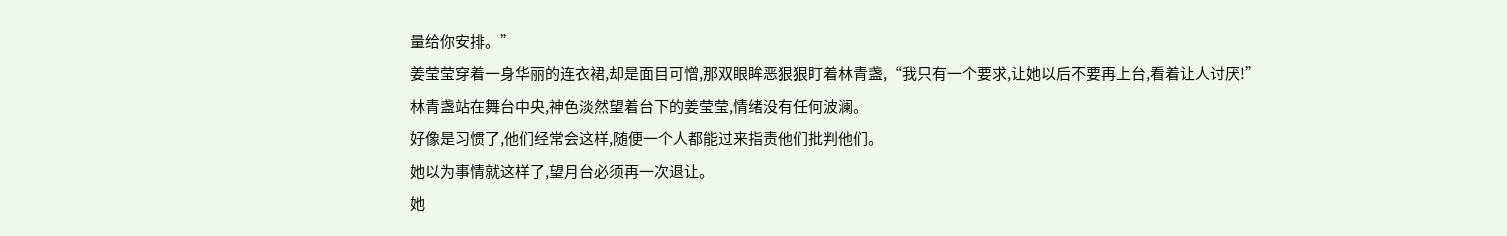量给你安排。”
姜莹莹穿着一身华丽的连衣裙,却是面目可憎,那双眼眸恶狠狠盯着林青盏,“我只有一个要求,让她以后不要再上台,看着让人讨厌!”
林青盏站在舞台中央,神色淡然望着台下的姜莹莹,情绪没有任何波澜。
好像是习惯了,他们经常会这样,随便一个人都能过来指责他们批判他们。
她以为事情就这样了,望月台必须再一次退让。
她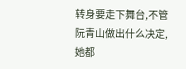转身要走下舞台,不管阮青山做出什么决定,她都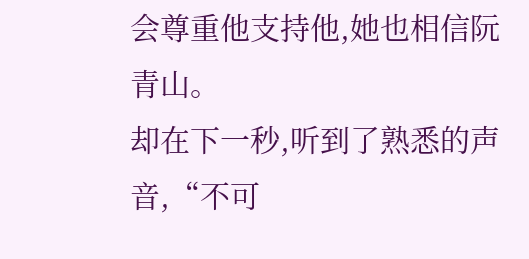会尊重他支持他,她也相信阮青山。
却在下一秒,听到了熟悉的声音,“不可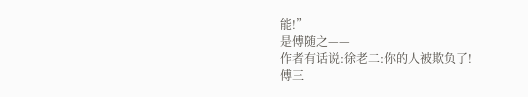能!”
是傅随之——
作者有话说:徐老二:你的人被欺负了!
傅三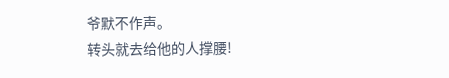爷默不作声。
转头就去给他的人撑腰!